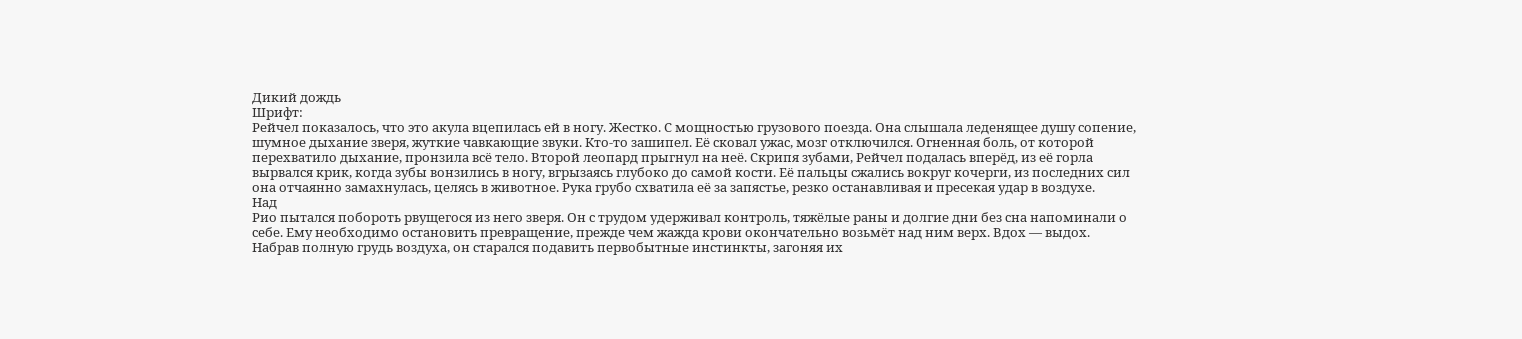Дикий дождь
Шрифт:
Рейчел показалось, что это акула вцепилась ей в ногу. Жестко. С мощностью грузового поезда. Она слышала леденящее душу сопение, шумное дыхание зверя, жуткие чавкающие звуки. Кто-то зашипел. Её сковал ужас, мозг отключился. Огненная боль, от которой перехватило дыхание, пронзила всё тело. Второй леопард прыгнул на неё. Скрипя зубами, Рейчел подалась вперёд, из её горла вырвался крик, когда зубы вонзились в ногу, вгрызаясь глубоко до самой кости. Её пальцы сжались вокруг кочерги, из последних сил она отчаянно замахнулась, целясь в животное. Рука грубо схватила её за запястье, резко останавливая и пресекая удар в воздухе.
Над
Рио пытался побороть рвущегося из него зверя. Он с трудом удерживал контроль, тяжёлые раны и долгие дни без сна напоминали о себе. Ему необходимо остановить превращение, прежде чем жажда крови окончательно возьмёт над ним верх. Вдох — выдох.
Набрав полную грудь воздуха, он старался подавить первобытные инстинкты, загоняя их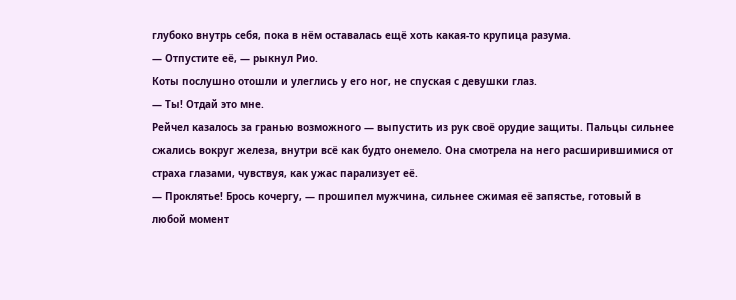глубоко внутрь себя, пока в нём оставалась ещё хоть какая-то крупица разума.
— Отпустите её, — рыкнул Рио.
Коты послушно отошли и улеглись у его ног, не спуская с девушки глаз.
— Ты! Отдай это мне.
Рейчел казалось за гранью возможного — выпустить из рук своё орудие защиты. Пальцы сильнее сжались вокруг железа, внутри всё как будто онемело. Она смотрела на него расширившимися от страха глазами, чувствуя, как ужас парализует её.
— Проклятье! Брось кочергу, — прошипел мужчина, сильнее сжимая её запястье, готовый в любой момент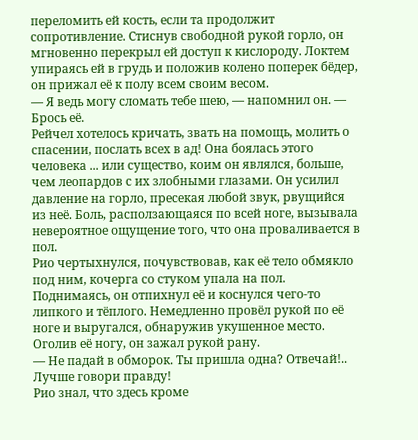переломить ей кость, если та продолжит сопротивление. Стиснув свободной рукой горло, он мгновенно перекрыл ей доступ к кислороду. Локтем упираясь ей в грудь и положив колено поперек бёдер, он прижал её к полу всем своим весом.
— Я ведь могу сломать тебе шею, — напомнил он. — Брось её.
Рейчел хотелось кричать, звать на помощь, молить о спасении, послать всех в ад! Она боялась этого человека ... или существо, коим он являлся, больше, чем леопардов с их злобными глазами. Он усилил давление на горло, пресекая любой звук, рвущийся из неё. Боль, расползающаяся по всей ноге, вызывала невероятное ощущение того, что она проваливается в пол.
Рио чертыхнулся, почувствовав, как её тело обмякло под ним, кочерга со стуком упала на пол. Поднимаясь, он отпихнул её и коснулся чего-то липкого и тёплого. Немедленно провёл рукой по её ноге и выругался, обнаружив укушенное место. Оголив её ногу, он зажал рукой рану.
— Не падай в обморок. Ты пришла одна? Отвечай!.. Лучше говори правду!
Рио знал, что здесь кроме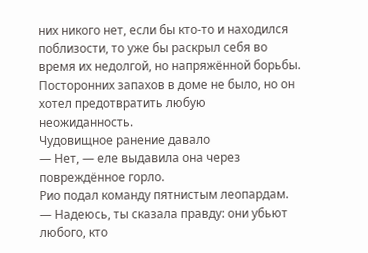них никого нет, если бы кто-то и находился поблизости, то уже бы раскрыл себя во время их недолгой, но напряжённой борьбы. Посторонних запахов в доме не было, но он хотел предотвратить любую неожиданность.
Чудовищное ранение давало
— Нет, — еле выдавила она через повреждённое горло.
Рио подал команду пятнистым леопардам.
— Надеюсь, ты сказала правду: они убьют любого, кто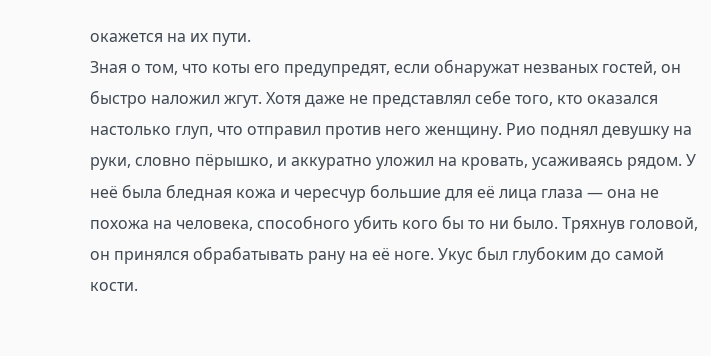окажется на их пути.
Зная о том, что коты его предупредят, если обнаружат незваных гостей, он быстро наложил жгут. Хотя даже не представлял себе того, кто оказался настолько глуп, что отправил против него женщину. Рио поднял девушку на руки, словно пёрышко, и аккуратно уложил на кровать, усаживаясь рядом. У неё была бледная кожа и чересчур большие для её лица глаза — она не похожа на человека, способного убить кого бы то ни было. Тряхнув головой, он принялся обрабатывать рану на её ноге. Укус был глубоким до самой кости.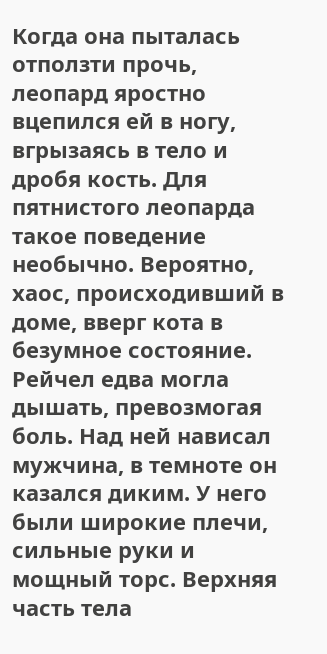Когда она пыталась отползти прочь, леопард яростно вцепился ей в ногу, вгрызаясь в тело и дробя кость. Для пятнистого леопарда такое поведение необычно. Вероятно, хаос, происходивший в доме, вверг кота в безумное состояние.
Рейчел едва могла дышать, превозмогая боль. Над ней нависал мужчина, в темноте он казался диким. У него были широкие плечи, сильные руки и мощный торс. Верхняя часть тела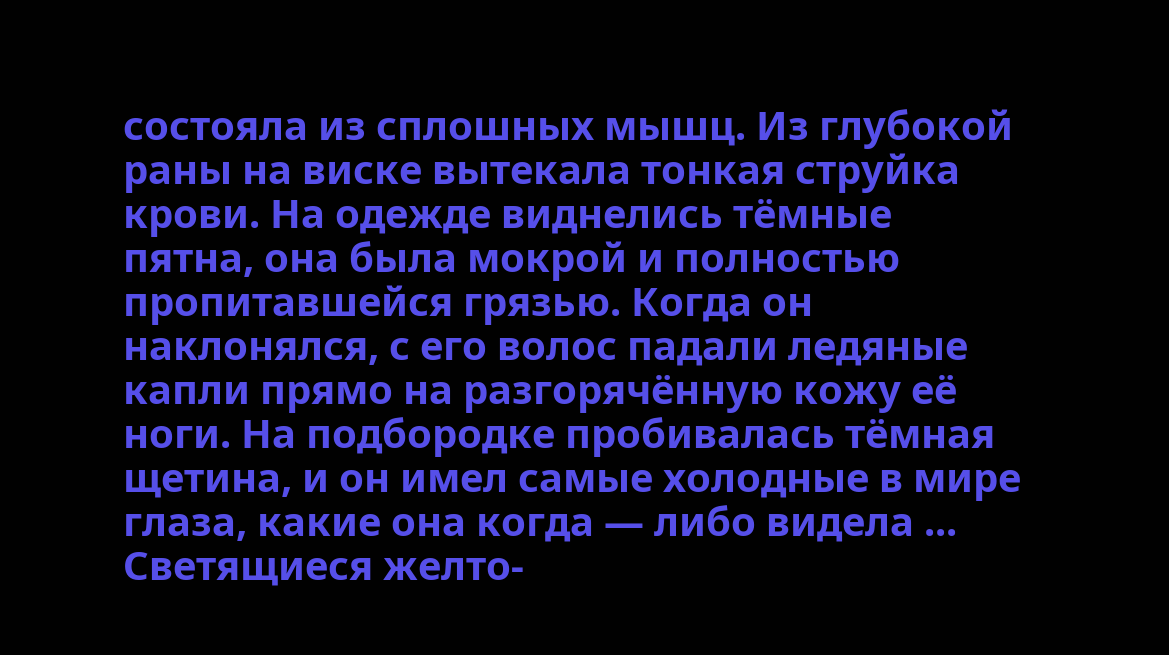состояла из сплошных мышц. Из глубокой раны на виске вытекала тонкая струйка крови. На одежде виднелись тёмные пятна, она была мокрой и полностью пропитавшейся грязью. Когда он наклонялся, с его волос падали ледяные капли прямо на разгорячённую кожу её ноги. На подбородке пробивалась тёмная щетина, и он имел самые холодные в мире глаза, какие она когда — либо видела ... Светящиеся желто-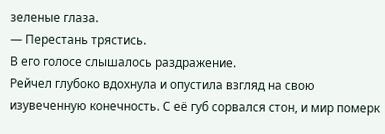зеленые глаза.
— Перестань трястись.
В его голосе слышалось раздражение.
Рейчел глубоко вдохнула и опустила взгляд на свою изувеченную конечность. С её губ сорвался стон, и мир померк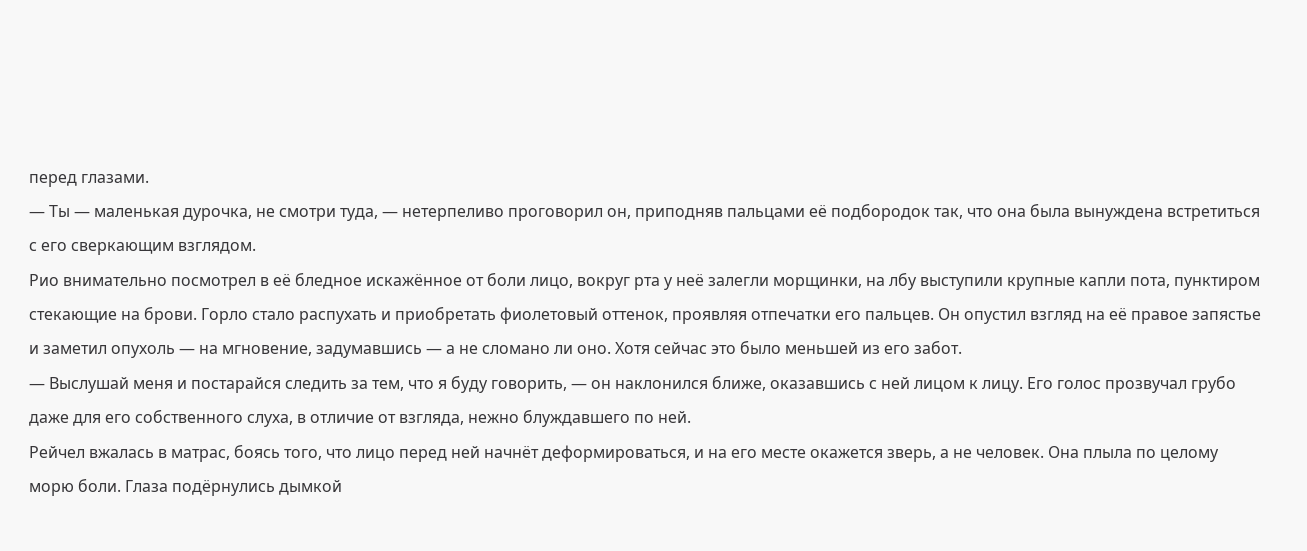перед глазами.
— Ты — маленькая дурочка, не смотри туда, — нетерпеливо проговорил он, приподняв пальцами её подбородок так, что она была вынуждена встретиться с его сверкающим взглядом.
Рио внимательно посмотрел в её бледное искажённое от боли лицо, вокруг рта у неё залегли морщинки, на лбу выступили крупные капли пота, пунктиром стекающие на брови. Горло стало распухать и приобретать фиолетовый оттенок, проявляя отпечатки его пальцев. Он опустил взгляд на её правое запястье и заметил опухоль — на мгновение, задумавшись — а не сломано ли оно. Хотя сейчас это было меньшей из его забот.
— Выслушай меня и постарайся следить за тем, что я буду говорить, — он наклонился ближе, оказавшись с ней лицом к лицу. Его голос прозвучал грубо даже для его собственного слуха, в отличие от взгляда, нежно блуждавшего по ней.
Рейчел вжалась в матрас, боясь того, что лицо перед ней начнёт деформироваться, и на его месте окажется зверь, а не человек. Она плыла по целому морю боли. Глаза подёрнулись дымкой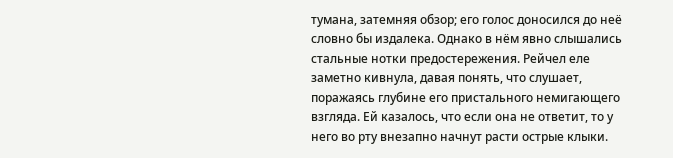тумана, затемняя обзор; его голос доносился до неё словно бы издалека. Однако в нём явно слышались стальные нотки предостережения. Рейчел еле заметно кивнула, давая понять, что слушает, поражаясь глубине его пристального немигающего взгляда. Ей казалось, что если она не ответит, то у него во рту внезапно начнут расти острые клыки.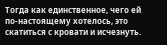Тогда как единственное, чего ей по-настоящему хотелось, это скатиться с кровати и исчезнуть.